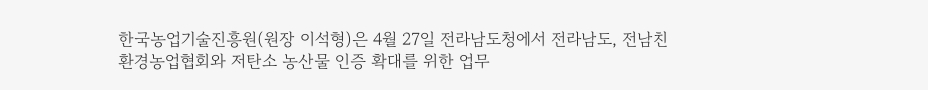한국농업기술진흥원(원장 이석형)은 4월 27일 전라남도청에서 전라남도, 전남친환경농업협회와 저탄소 농산물 인증 확대를 위한 업무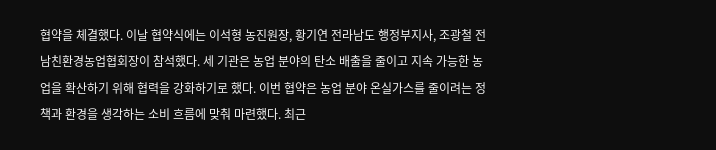협약을 체결했다. 이날 협약식에는 이석형 농진원장, 황기연 전라남도 행정부지사, 조광철 전남친환경농업협회장이 참석했다. 세 기관은 농업 분야의 탄소 배출을 줄이고 지속 가능한 농업을 확산하기 위해 협력을 강화하기로 했다. 이번 협약은 농업 분야 온실가스를 줄이려는 정책과 환경을 생각하는 소비 흐름에 맞춰 마련했다. 최근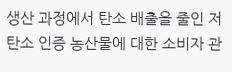생산 과정에서 탄소 배출을 줄인 저탄소 인증 농산물에 대한 소비자 관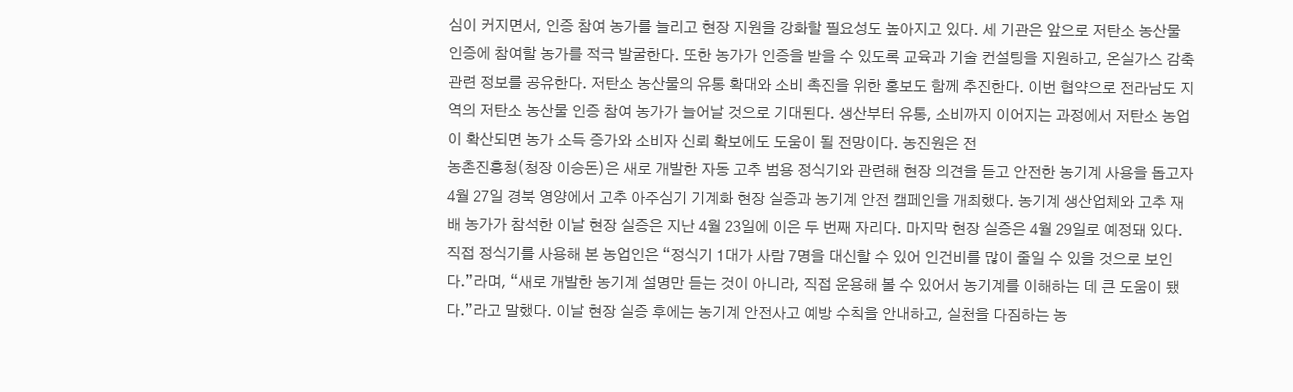심이 커지면서, 인증 참여 농가를 늘리고 현장 지원을 강화할 필요성도 높아지고 있다. 세 기관은 앞으로 저탄소 농산물 인증에 참여할 농가를 적극 발굴한다. 또한 농가가 인증을 받을 수 있도록 교육과 기술 컨설팅을 지원하고, 온실가스 감축 관련 정보를 공유한다. 저탄소 농산물의 유통 확대와 소비 촉진을 위한 홍보도 함께 추진한다. 이번 협약으로 전라남도 지역의 저탄소 농산물 인증 참여 농가가 늘어날 것으로 기대된다. 생산부터 유통, 소비까지 이어지는 과정에서 저탄소 농업이 확산되면 농가 소득 증가와 소비자 신뢰 확보에도 도움이 될 전망이다. 농진원은 전
농촌진흥청(청장 이승돈)은 새로 개발한 자동 고추 범용 정식기와 관련해 현장 의견을 듣고 안전한 농기계 사용을 돕고자 4월 27일 경북 영양에서 고추 아주심기 기계화 현장 실증과 농기계 안전 캠페인을 개최했다. 농기계 생산업체와 고추 재배 농가가 참석한 이날 현장 실증은 지난 4월 23일에 이은 두 번째 자리다. 마지막 현장 실증은 4월 29일로 예정돼 있다. 직접 정식기를 사용해 본 농업인은 “정식기 1대가 사람 7명을 대신할 수 있어 인건비를 많이 줄일 수 있을 것으로 보인다.”라며, “새로 개발한 농기계 설명만 듣는 것이 아니라, 직접 운용해 볼 수 있어서 농기계를 이해하는 데 큰 도움이 됐다.”라고 말했다. 이날 현장 실증 후에는 농기계 안전사고 예방 수칙을 안내하고, 실천을 다짐하는 농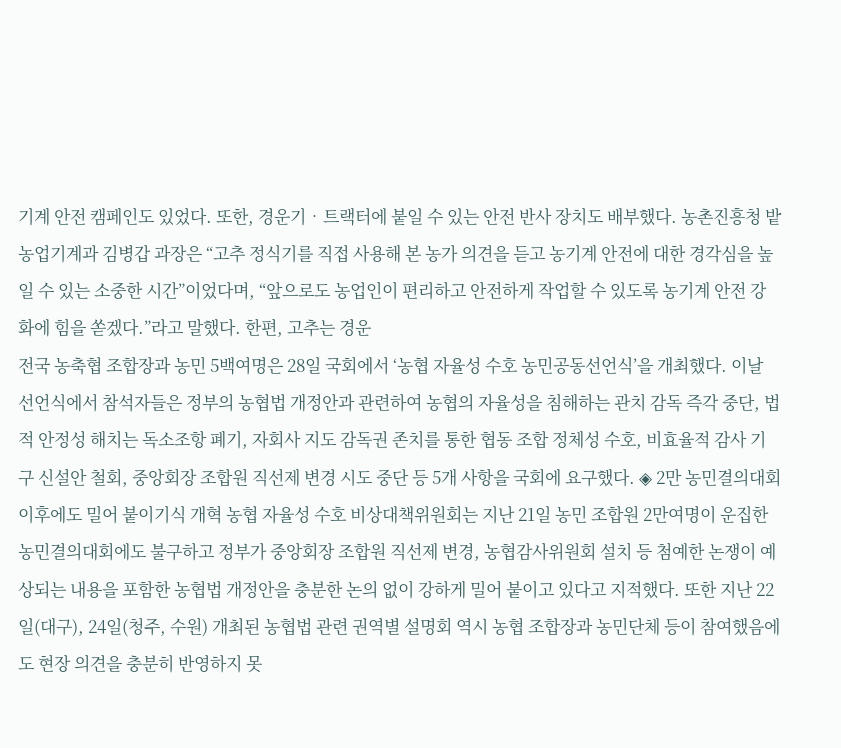기계 안전 캠페인도 있었다. 또한, 경운기‧트랙터에 붙일 수 있는 안전 반사 장치도 배부했다. 농촌진흥청 밭농업기계과 김병갑 과장은 “고추 정식기를 직접 사용해 본 농가 의견을 듣고 농기계 안전에 대한 경각심을 높일 수 있는 소중한 시간”이었다며, “앞으로도 농업인이 편리하고 안전하게 작업할 수 있도록 농기계 안전 강화에 힘을 쏟겠다.”라고 말했다. 한편, 고추는 경운
전국 농축협 조합장과 농민 5백여명은 28일 국회에서 ‘농협 자율성 수호 농민공동선언식’을 개최했다. 이날 선언식에서 참석자들은 정부의 농협법 개정안과 관련하여 농협의 자율성을 침해하는 관치 감독 즉각 중단, 법적 안정성 해치는 독소조항 폐기, 자회사 지도 감독권 존치를 통한 협동 조합 정체성 수호, 비효율적 감사 기구 신설안 철회, 중앙회장 조합원 직선제 변경 시도 중단 등 5개 사항을 국회에 요구했다. ◈ 2만 농민결의대회 이후에도 밀어 붙이기식 개혁 농협 자율성 수호 비상대책위원회는 지난 21일 농민 조합원 2만여명이 운집한 농민결의대회에도 불구하고 정부가 중앙회장 조합원 직선제 변경, 농협감사위원회 설치 등 첨예한 논쟁이 예상되는 내용을 포함한 농협법 개정안을 충분한 논의 없이 강하게 밀어 붙이고 있다고 지적했다. 또한 지난 22일(대구), 24일(청주, 수원) 개최된 농협법 관련 권역별 설명회 역시 농협 조합장과 농민단체 등이 참여했음에도 현장 의견을 충분히 반영하지 못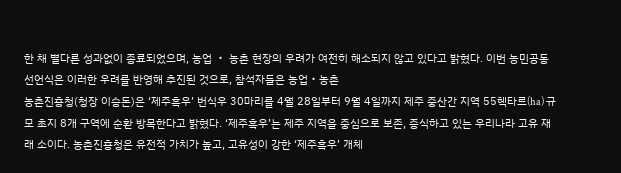한 채 별다른 성과없이 종료되었으며, 농업 ‧ 농촌 현장의 우려가 여전히 해소되지 않고 있다고 밝혔다. 이번 농민공동선언식은 이러한 우려를 반영해 추진된 것으로, 참석자들은 농업‧농촌
농촌진흥청(청장 이승돈)은 ‘제주흑우’ 번식우 30마리를 4월 28일부터 9월 4일까지 제주 중산간 지역 55헥타르(ha) 규모 초지 8개 구역에 순환 방목한다고 밝혔다. ‘제주흑우’는 제주 지역을 중심으로 보존, 증식하고 있는 우리나라 고유 재래 소이다. 농촌진흥청은 유전적 가치가 높고, 고유성이 강한 ‘제주흑우’ 개체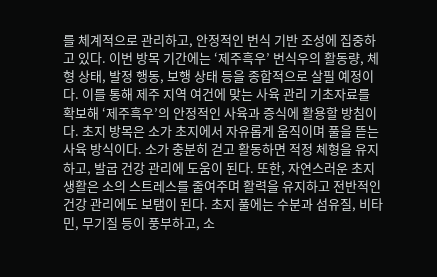를 체계적으로 관리하고, 안정적인 번식 기반 조성에 집중하고 있다. 이번 방목 기간에는 ‘제주흑우’ 번식우의 활동량, 체형 상태, 발정 행동, 보행 상태 등을 종합적으로 살필 예정이다. 이를 통해 제주 지역 여건에 맞는 사육 관리 기초자료를 확보해 ‘제주흑우’의 안정적인 사육과 증식에 활용할 방침이다. 초지 방목은 소가 초지에서 자유롭게 움직이며 풀을 뜯는 사육 방식이다. 소가 충분히 걷고 활동하면 적정 체형을 유지하고, 발굽 건강 관리에 도움이 된다. 또한, 자연스러운 초지 생활은 소의 스트레스를 줄여주며 활력을 유지하고 전반적인 건강 관리에도 보탬이 된다. 초지 풀에는 수분과 섬유질, 비타민, 무기질 등이 풍부하고, 소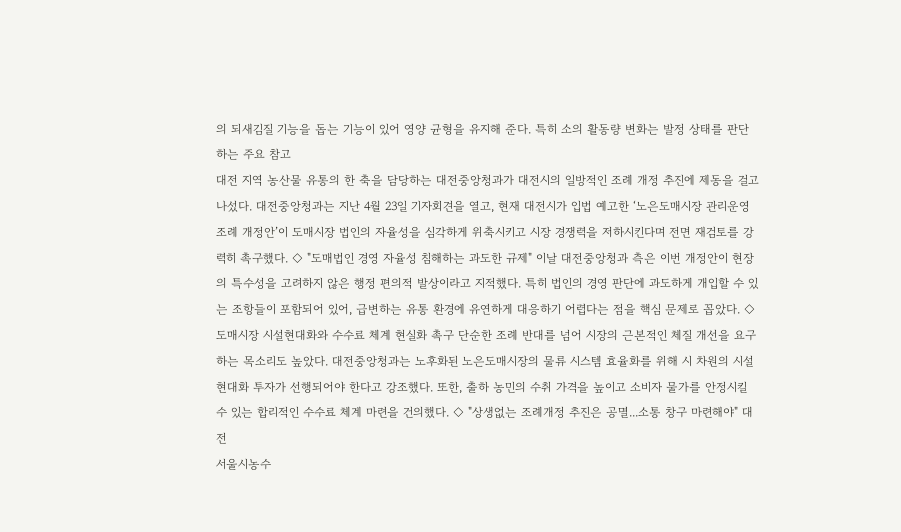의 되새김질 기능을 돕는 기능이 있어 영양 균형을 유지해 준다. 특히 소의 활동량 변화는 발정 상태를 판단하는 주요 참고
대전 지역 농산물 유통의 한 축을 담당하는 대전중앙청과가 대전시의 일방적인 조례 개정 추진에 제동을 걸고 나섰다. 대전중앙청과는 지난 4월 23일 기자회견을 열고, 현재 대전시가 입법 예고한 ‘노은도매시장 관리운영 조례 개정안’이 도매시장 법인의 자율성을 심각하게 위축시키고 시장 경쟁력을 저하시킨다며 전면 재검토를 강력히 촉구했다. ◇ "도매법인 경영 자율성 침해하는 과도한 규제" 이날 대전중앙청과 측은 이번 개정안이 현장의 특수성을 고려하지 않은 행정 편의적 발상이라고 지적했다. 특히 법인의 경영 판단에 과도하게 개입할 수 있는 조항들이 포함되어 있어, 급변하는 유통 환경에 유연하게 대응하기 어렵다는 점을 핵심 문제로 꼽았다. ◇ 도매시장 시설현대화와 수수료 체계 현실화 촉구 단순한 조례 반대를 넘어 시장의 근본적인 체질 개선을 요구하는 목소리도 높았다. 대전중앙청과는 노후화된 노은도매시장의 물류 시스템 효율화를 위해 시 차원의 시설 현대화 투자가 선행되어야 한다고 강조했다. 또한, 출하 농민의 수취 가격을 높이고 소비자 물가를 안정시킬 수 있는 합리적인 수수료 체계 마련을 건의했다. ◇ "상생없는 조례개정 추진은 공멸...소통 창구 마련해야" 대전
서울시농수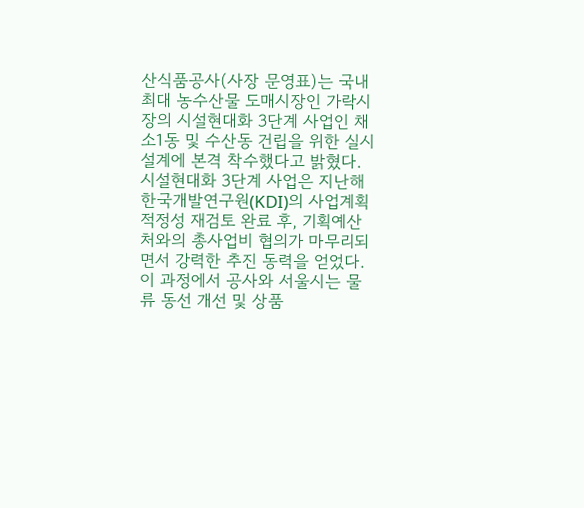산식품공사(사장 문영표)는 국내 최대 농수산물 도매시장인 가락시장의 시설현대화 3단계 사업인 채소1동 및 수산동 건립을 위한 실시설계에 본격 착수했다고 밝혔다. 시설현대화 3단계 사업은 지난해 한국개발연구원(KDI)의 사업계획 적정성 재검토 완료 후, 기획예산처와의 총사업비 협의가 마무리되면서 강력한 추진 동력을 얻었다. 이 과정에서 공사와 서울시는 물류 동선 개선 및 상품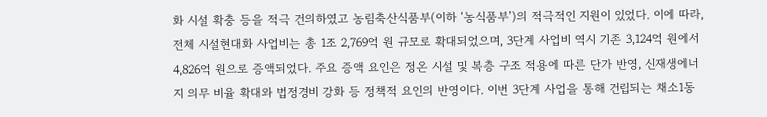화 시설 확충 등을 적극 건의하였고 농림축산식품부(이하 ‘농식품부’)의 적극적인 지원이 있었다. 이에 따라, 전체 시설현대화 사업비는 총 1조 2,769억 원 규모로 확대되었으며, 3단계 사업비 역시 기존 3,124억 원에서 4,826억 원으로 증액되었다. 주요 증액 요인은 정온 시설 및 복층 구조 적용에 따른 단가 반영, 신재생에너지 의무 비율 확대와 법정경비 강화 등 정책적 요인의 반영이다. 이번 3단계 사업을 통해 건립되는 채소1동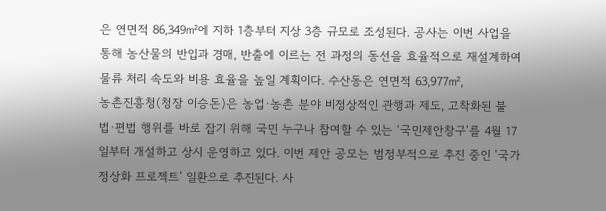은 연면적 86,349㎡에 지하 1층부터 지상 3층 규모로 조성된다. 공사는 이번 사업을 통해 농산물의 반입과 경매, 반출에 이르는 전 과정의 동선을 효율적으로 재설계하여 물류 처리 속도와 비용 효율을 높일 계획이다. 수산동은 연면적 63,977㎡,
농촌진흥청(청장 이승돈)은 농업·농촌 분야 비정상적인 관행과 제도, 고착화된 불법·편법 행위를 바로 잡기 위해 국민 누구나 참여할 수 있는 ‘국민제안창구’를 4월 17일부터 개설하고 상시 운영하고 있다. 이번 제안 공모는 범정부적으로 추진 중인 ‘국가정상화 프로젝트’ 일환으로 추진된다. 사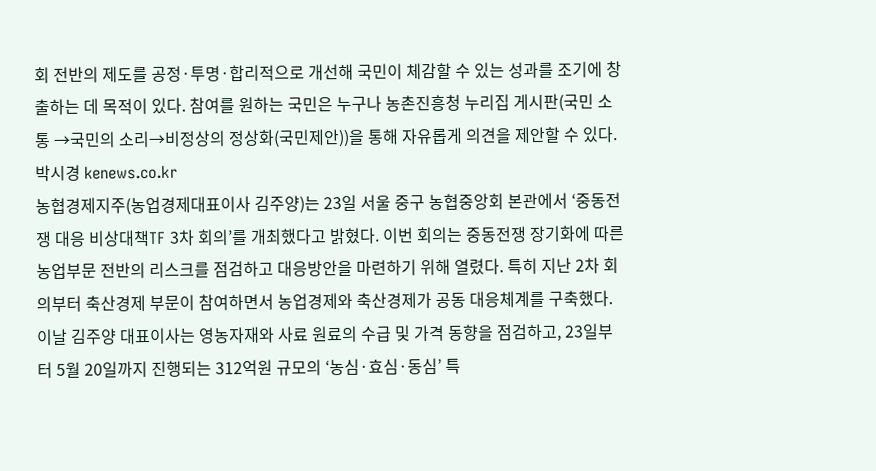회 전반의 제도를 공정·투명·합리적으로 개선해 국민이 체감할 수 있는 성과를 조기에 창출하는 데 목적이 있다. 참여를 원하는 국민은 누구나 농촌진흥청 누리집 게시판(국민 소통 →국민의 소리→비정상의 정상화(국민제안))을 통해 자유롭게 의견을 제안할 수 있다. 박시경 kenews.co.kr
농협경제지주(농업경제대표이사 김주양)는 23일 서울 중구 농협중앙회 본관에서 ‘중동전쟁 대응 비상대책TF 3차 회의’를 개최했다고 밝혔다. 이번 회의는 중동전쟁 장기화에 따른 농업부문 전반의 리스크를 점검하고 대응방안을 마련하기 위해 열렸다. 특히 지난 2차 회의부터 축산경제 부문이 참여하면서 농업경제와 축산경제가 공동 대응체계를 구축했다. 이날 김주양 대표이사는 영농자재와 사료 원료의 수급 및 가격 동향을 점검하고, 23일부터 5월 20일까지 진행되는 312억원 규모의 ‘농심·효심·동심’ 특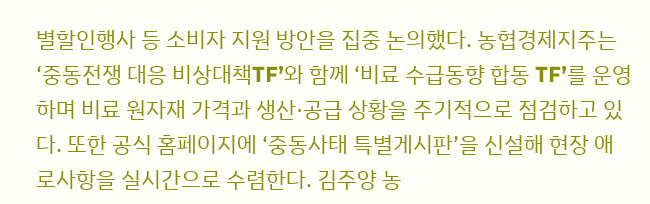별할인행사 등 소비자 지원 방안을 집중 논의했다. 농협경제지주는 ‘중동전쟁 대응 비상대책TF’와 함께 ‘비료 수급동향 합동 TF’를 운영하며 비료 원자재 가격과 생산·공급 상황을 주기적으로 점검하고 있다. 또한 공식 홈페이지에 ‘중동사태 특별게시판’을 신설해 현장 애로사항을 실시간으로 수렴한다. 김주양 농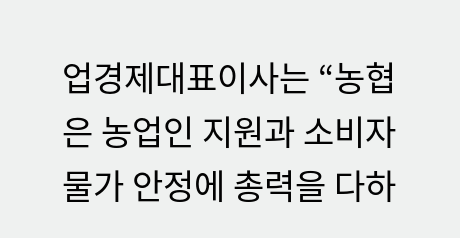업경제대표이사는 “농협은 농업인 지원과 소비자 물가 안정에 총력을 다하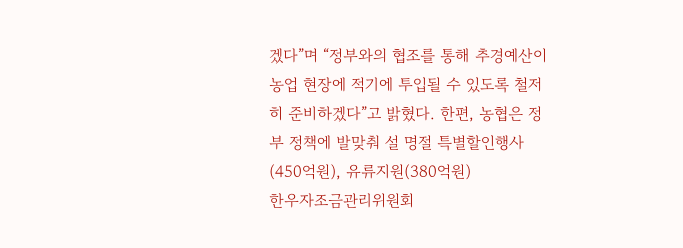겠다”며 “정부와의 협조를 통해 추경예산이 농업 현장에 적기에 투입될 수 있도록 철저히 준비하겠다”고 밝혔다. 한편, 농협은 정부 정책에 발맞춰 설 명절 특별할인행사(450억원), 유류지원(380억원)
한우자조금관리위원회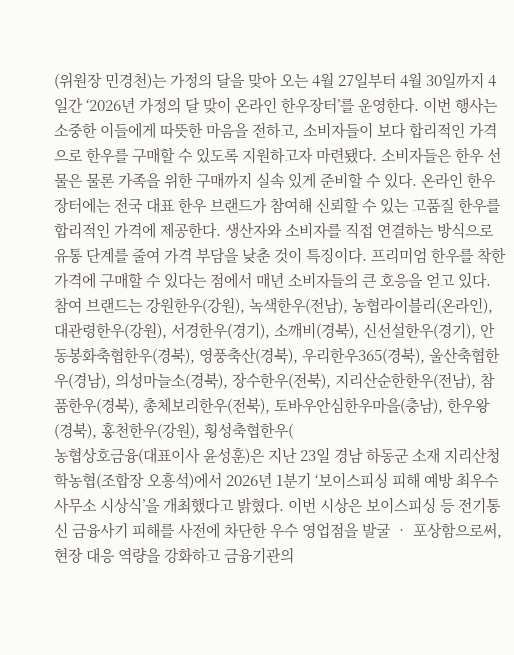(위원장 민경천)는 가정의 달을 맞아 오는 4월 27일부터 4월 30일까지 4일간 ‘2026년 가정의 달 맞이 온라인 한우장터’를 운영한다. 이번 행사는 소중한 이들에게 따뜻한 마음을 전하고, 소비자들이 보다 합리적인 가격으로 한우를 구매할 수 있도록 지원하고자 마련됐다. 소비자들은 한우 선물은 물론 가족을 위한 구매까지 실속 있게 준비할 수 있다. 온라인 한우장터에는 전국 대표 한우 브랜드가 참여해 신뢰할 수 있는 고품질 한우를 합리적인 가격에 제공한다. 생산자와 소비자를 직접 연결하는 방식으로 유통 단계를 줄여 가격 부담을 낮춘 것이 특징이다. 프리미엄 한우를 착한 가격에 구매할 수 있다는 점에서 매년 소비자들의 큰 호응을 얻고 있다. 참여 브랜드는 강원한우(강원), 녹색한우(전남), 농협라이블리(온라인), 대관령한우(강원), 서경한우(경기), 소깨비(경북), 신선설한우(경기), 안동봉화축협한우(경북), 영풍축산(경북), 우리한우365(경북), 울산축협한우(경남), 의성마늘소(경북), 장수한우(전북), 지리산순한한우(전남), 참품한우(경북), 총체보리한우(전북), 토바우안심한우마을(충남), 한우왕(경북), 홍천한우(강원), 횡성축협한우(
농협상호금융(대표이사 윤성훈)은 지난 23일 경남 하동군 소재 지리산청학농협(조합장 오흥석)에서 2026년 1분기 ‘보이스피싱 피해 예방 최우수 사무소 시상식’을 개최했다고 밝혔다. 이번 시상은 보이스피싱 등 전기통신 금융사기 피해를 사전에 차단한 우수 영업점을 발굴 ‧ 포상함으로써, 현장 대응 역량을 강화하고 금융기관의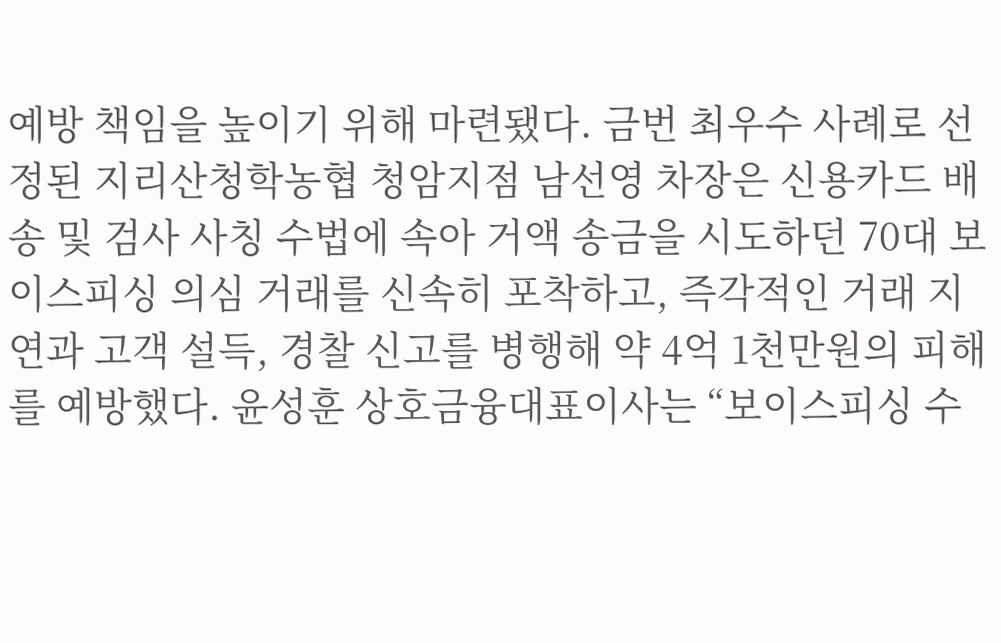예방 책임을 높이기 위해 마련됐다. 금번 최우수 사례로 선정된 지리산청학농협 청암지점 남선영 차장은 신용카드 배송 및 검사 사칭 수법에 속아 거액 송금을 시도하던 70대 보이스피싱 의심 거래를 신속히 포착하고, 즉각적인 거래 지연과 고객 설득, 경찰 신고를 병행해 약 4억 1천만원의 피해를 예방했다. 윤성훈 상호금융대표이사는 “보이스피싱 수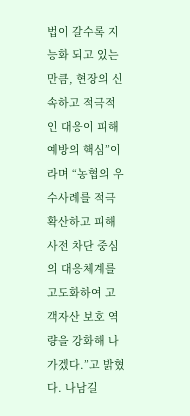법이 갈수록 지능화 되고 있는 만큼, 현장의 신속하고 적극적인 대응이 피해 예방의 핵심”이라며 “농협의 우수사례를 적극 확산하고 피해 사전 차단 중심의 대응체계를 고도화하여 고객자산 보호 역량을 강화해 나가겠다.”고 밝혔다. 나남길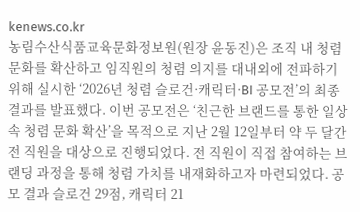kenews.co.kr
농림수산식품교육문화정보원(원장 윤동진)은 조직 내 청렴 문화를 확산하고 임직원의 청렴 의지를 대내외에 전파하기 위해 실시한 ‘2026년 청렴 슬로건·캐릭터·BI 공모전’의 최종 결과를 발표했다. 이번 공모전은 ‘친근한 브랜드를 통한 일상 속 청렴 문화 확산’을 목적으로 지난 2월 12일부터 약 두 달간 전 직원을 대상으로 진행되었다. 전 직원이 직접 참여하는 브랜딩 과정을 통해 청렴 가치를 내재화하고자 마련되었다. 공모 결과 슬로건 29점, 캐릭터 21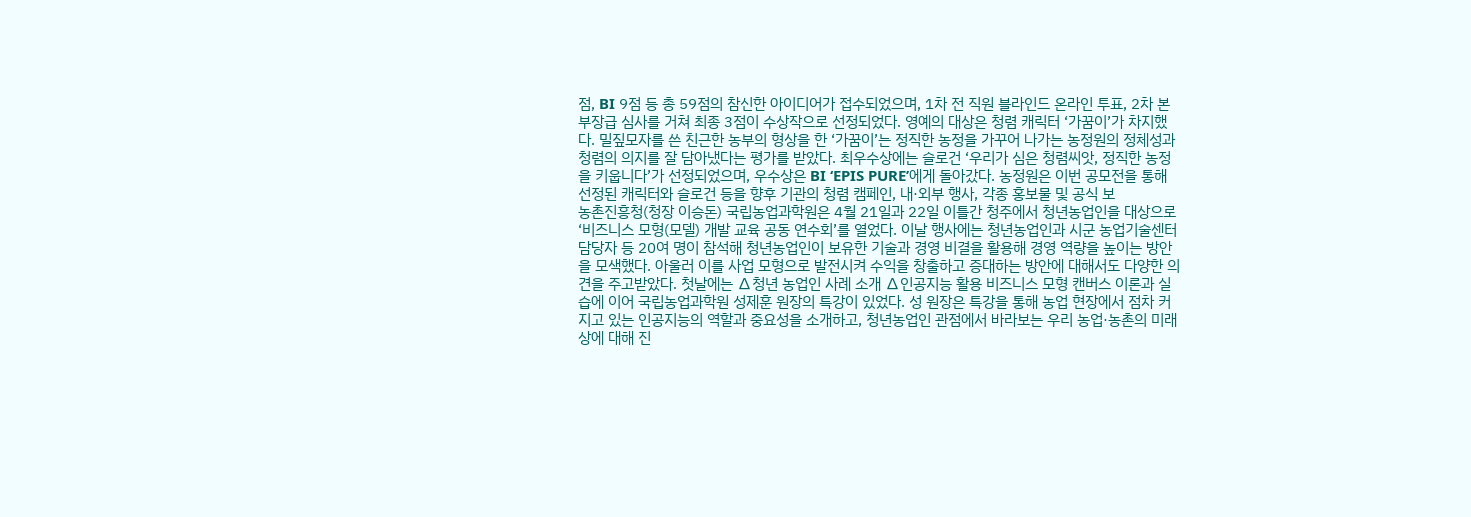점, BI 9점 등 총 59점의 참신한 아이디어가 접수되었으며, 1차 전 직원 블라인드 온라인 투표, 2차 본부장급 심사를 거쳐 최종 3점이 수상작으로 선정되었다. 영예의 대상은 청렴 캐릭터 ‘가꿈이’가 차지했다. 밀짚모자를 쓴 친근한 농부의 형상을 한 ‘가꿈이’는 정직한 농정을 가꾸어 나가는 농정원의 정체성과 청렴의 의지를 잘 담아냈다는 평가를 받았다. 최우수상에는 슬로건 ‘우리가 심은 청렴씨앗, 정직한 농정을 키웁니다’가 선정되었으며, 우수상은 BI ‘EPIS PURE’에게 돌아갔다. 농정원은 이번 공모전을 통해 선정된 캐릭터와 슬로건 등을 향후 기관의 청렴 캠페인, 내·외부 행사, 각종 홍보물 및 공식 보
농촌진흥청(청장 이승돈) 국립농업과학원은 4월 21일과 22일 이틀간 청주에서 청년농업인을 대상으로 ‘비즈니스 모형(모델) 개발 교육 공동 연수회’를 열었다. 이날 행사에는 청년농업인과 시군 농업기술센터 담당자 등 20여 명이 참석해 청년농업인이 보유한 기술과 경영 비결을 활용해 경영 역량을 높이는 방안을 모색했다. 아울러 이를 사업 모형으로 발전시켜 수익을 창출하고 증대하는 방안에 대해서도 다양한 의견을 주고받았다. 첫날에는 ∆청년 농업인 사례 소개 ∆인공지능 활용 비즈니스 모형 캔버스 이론과 실습에 이어 국립농업과학원 성제훈 원장의 특강이 있었다. 성 원장은 특강을 통해 농업 현장에서 점차 커지고 있는 인공지능의 역할과 중요성을 소개하고, 청년농업인 관점에서 바라보는 우리 농업·농촌의 미래상에 대해 진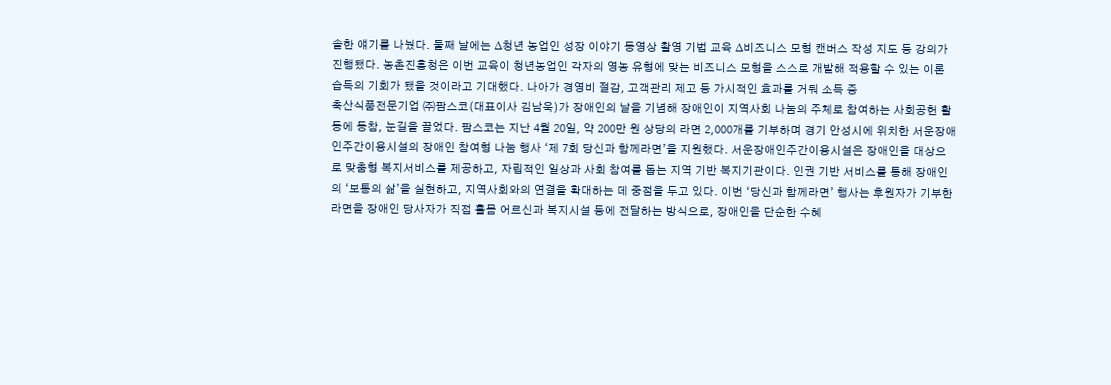솔한 얘기를 나눴다. 둘째 날에는 ∆청년 농업인 성장 이야기 동영상 촬영 기법 교육 ∆비즈니스 모형 캔버스 작성 지도 등 강의가 진행됐다. 농촌진흥청은 이번 교육이 청년농업인 각자의 영농 유형에 맞는 비즈니스 모형을 스스로 개발해 적용할 수 있는 이론 습득의 기회가 됐을 것이라고 기대했다. 나아가 경영비 절감, 고객관리 제고 등 가시적인 효과를 거둬 소득 증
축산식품전문기업 ㈜팜스코(대표이사 김남욱)가 장애인의 날을 기념해 장애인이 지역사회 나눔의 주체로 참여하는 사회공헌 활동에 동참, 눈길을 끌었다. 팜스코는 지난 4월 20일, 약 200만 원 상당의 라면 2,000개를 기부하며 경기 안성시에 위치한 서운장애인주간이용시설의 장애인 참여형 나눔 행사 ‘제 7회 당신과 함께라면’을 지원했다. 서운장애인주간이용시설은 장애인을 대상으로 맞춤형 복지서비스를 제공하고, 자립적인 일상과 사회 참여를 돕는 지역 기반 복지기관이다. 인권 기반 서비스를 통해 장애인의 ‘보통의 삶’을 실현하고, 지역사회와의 연결을 확대하는 데 중점을 두고 있다. 이번 ‘당신과 함께라면’ 행사는 후원자가 기부한 라면을 장애인 당사자가 직접 홀몸 어르신과 복지시설 등에 전달하는 방식으로, 장애인을 단순한 수혜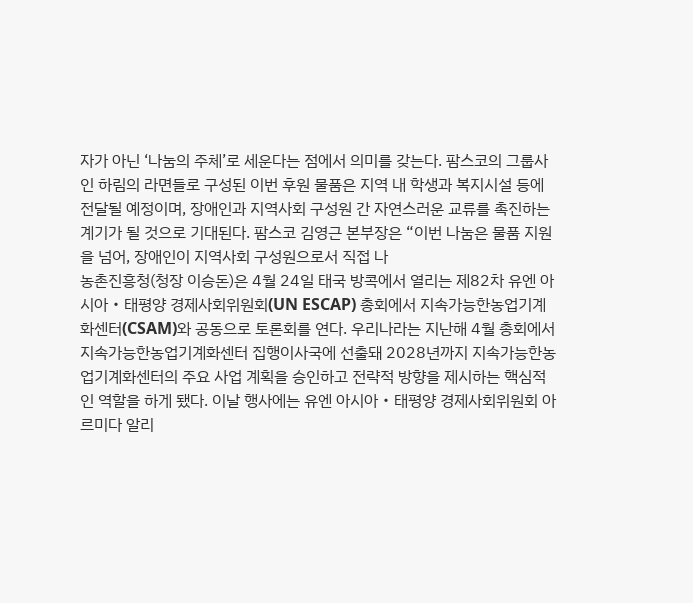자가 아닌 ‘나눔의 주체’로 세운다는 점에서 의미를 갖는다. 팜스코의 그룹사인 하림의 라면들로 구성된 이번 후원 물품은 지역 내 학생과 복지시설 등에 전달될 예정이며, 장애인과 지역사회 구성원 간 자연스러운 교류를 촉진하는 계기가 될 것으로 기대된다. 팜스코 김영근 본부장은 “이번 나눔은 물품 지원을 넘어, 장애인이 지역사회 구성원으로서 직접 나
농촌진흥청(청장 이승돈)은 4월 24일 태국 방콕에서 열리는 제82차 유엔 아시아‧태평양 경제사회위원회(UN ESCAP) 총회에서 지속가능한농업기계화센터(CSAM)와 공동으로 토론회를 연다. 우리나라는 지난해 4월 총회에서 지속가능한농업기계화센터 집행이사국에 선출돼 2028년까지 지속가능한농업기계화센터의 주요 사업 계획을 승인하고 전략적 방향을 제시하는 핵심적인 역할을 하게 됐다. 이날 행사에는 유엔 아시아‧태평양 경제사회위원회 아르미다 알리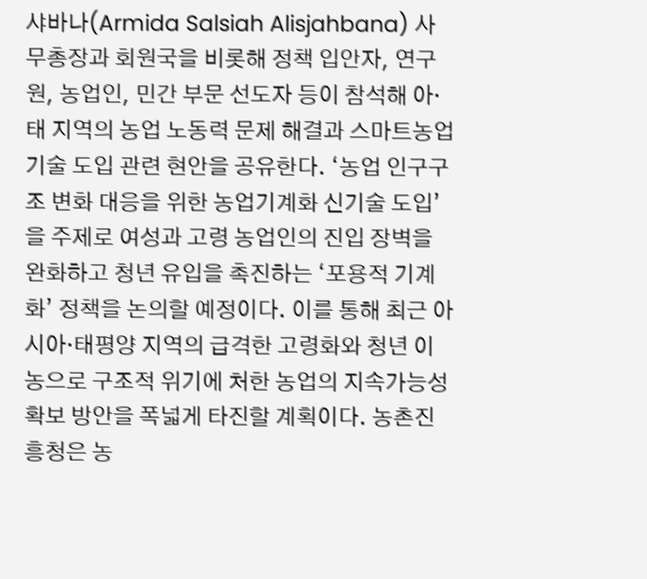샤바나(Armida Salsiah Alisjahbana) 사무총장과 회원국을 비롯해 정책 입안자, 연구원, 농업인, 민간 부문 선도자 등이 참석해 아‧태 지역의 농업 노동력 문제 해결과 스마트농업 기술 도입 관련 현안을 공유한다. ‘농업 인구구조 변화 대응을 위한 농업기계화 신기술 도입’을 주제로 여성과 고령 농업인의 진입 장벽을 완화하고 청년 유입을 촉진하는 ‘포용적 기계화’ 정책을 논의할 예정이다. 이를 통해 최근 아시아‧태평양 지역의 급격한 고령화와 청년 이농으로 구조적 위기에 처한 농업의 지속가능성 확보 방안을 폭넓게 타진할 계획이다. 농촌진흥청은 농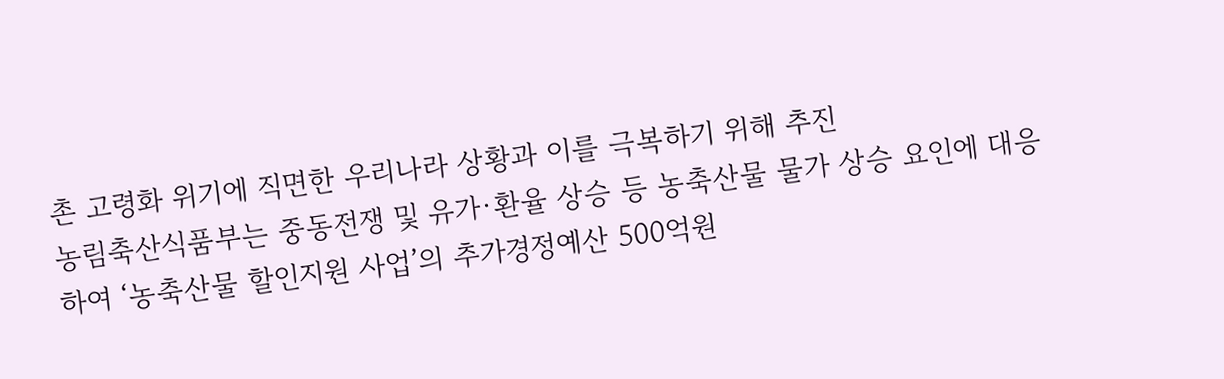촌 고령화 위기에 직면한 우리나라 상황과 이를 극복하기 위해 추진
농림축산식품부는 중동전쟁 및 유가·환율 상승 등 농축산물 물가 상승 요인에 대응하여 ‘농축산물 할인지원 사업’의 추가경정예산 500억원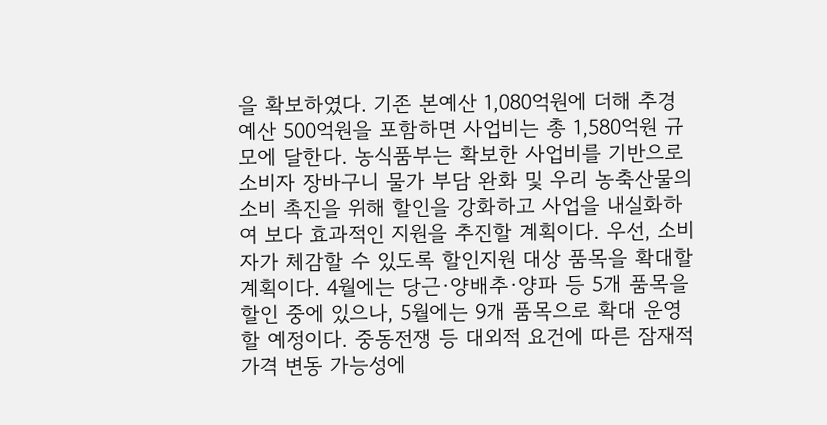을 확보하였다. 기존 본예산 1,080억원에 더해 추경 예산 500억원을 포함하면 사업비는 총 1,580억원 규모에 달한다. 농식품부는 확보한 사업비를 기반으로 소비자 장바구니 물가 부담 완화 및 우리 농축산물의 소비 촉진을 위해 할인을 강화하고 사업을 내실화하여 보다 효과적인 지원을 추진할 계획이다. 우선, 소비자가 체감할 수 있도록 할인지원 대상 품목을 확대할 계획이다. 4월에는 당근·양배추·양파 등 5개 품목을 할인 중에 있으나, 5월에는 9개 품목으로 확대 운영할 예정이다. 중동전쟁 등 대외적 요건에 따른 잠재적 가격 변동 가능성에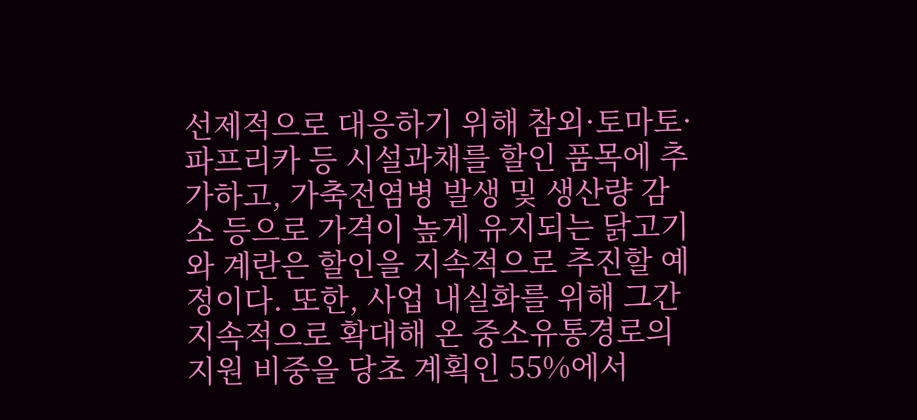선제적으로 대응하기 위해 참외·토마토·파프리카 등 시설과채를 할인 품목에 추가하고, 가축전염병 발생 및 생산량 감소 등으로 가격이 높게 유지되는 닭고기와 계란은 할인을 지속적으로 추진할 예정이다. 또한, 사업 내실화를 위해 그간 지속적으로 확대해 온 중소유통경로의 지원 비중을 당초 계획인 55%에서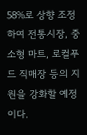58%로 상향 조정하여 전통시장, 중소형 마트, 로컬푸드 직매장 등의 지원을 강화할 예정이다.